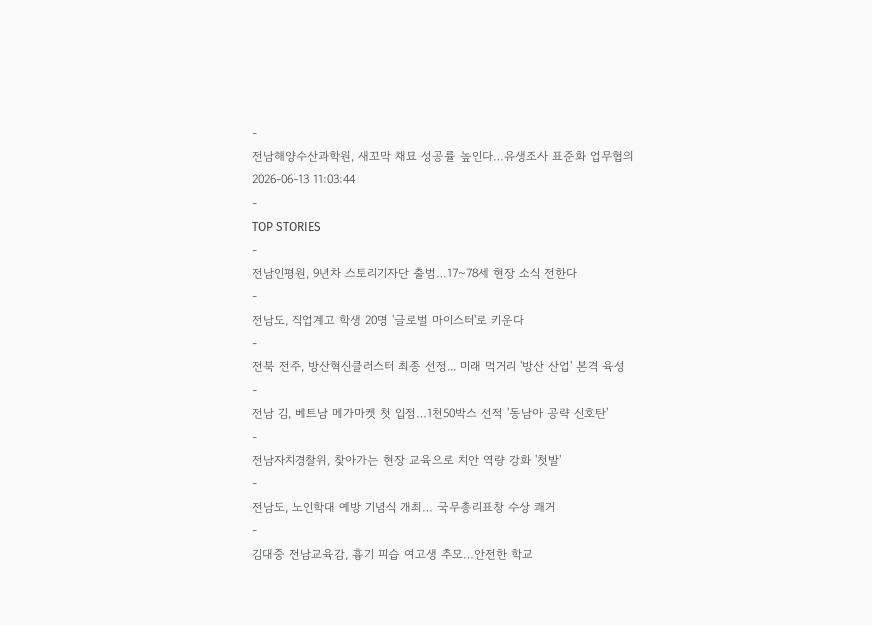-
전남해양수산과학원, 새꼬막 채묘 성공률 높인다…유생조사 표준화 업무협의
2026-06-13 11:03:44
-
TOP STORIES
-
전남인평원, 9년차 스토리기자단 출범…17~78세 현장 소식 전한다
-
전남도, 직업계고 학생 20명 '글로벌 마이스터'로 키운다
-
전북 전주, 방산혁신클러스터 최종 선정... 미래 먹거리 '방산 산업' 본격 육성
-
전남 김, 베트남 메가마켓 첫 입점…1천50박스 선적 '동남아 공략 신호탄'
-
전남자치경찰위, 찾아가는 현장 교육으로 치안 역량 강화 '첫발'
-
전남도, 노인학대 예방 기념식 개최… 국무총리표창 수상 쾌거
-
김대중 전남교육감, 흉기 피습 여고생 추모…안전한 학교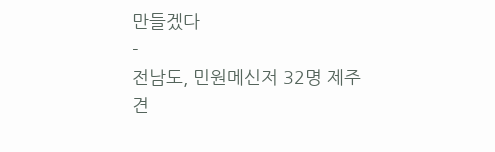만들겠다
-
전남도, 민원메신저 32명 제주 견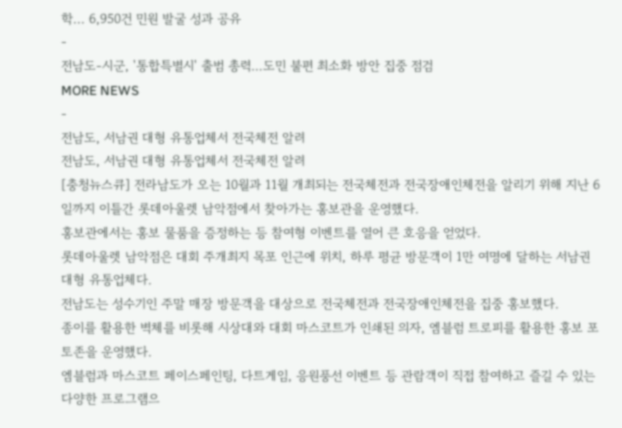학... 6,950건 민원 발굴 성과 공유
-
전남도-시군, '통합특별시' 출범 총력…도민 불편 최소화 방안 집중 점검
MORE NEWS
-
전남도, 서남권 대형 유통업체서 전국체전 알려
전남도, 서남권 대형 유통업체서 전국체전 알려
[충청뉴스큐] 전라남도가 오는 10월과 11월 개최되는 전국체전과 전국장애인체전을 알리기 위해 지난 6일까지 이틀간 롯데아울렛 남악점에서 찾아가는 홍보관을 운영했다.
홍보관에서는 홍보 물품을 증정하는 등 참여형 이벤트를 열어 큰 호응을 얻었다.
롯데아울렛 남악점은 대회 주개최지 목포 인근에 위치, 하루 평균 방문객이 1만 여명에 달하는 서남권 대형 유통업체다.
전남도는 성수기인 주말 매장 방문객을 대상으로 전국체전과 전국장애인체전을 집중 홍보했다.
종이를 활용한 벽체를 비롯해 시상대와 대회 마스코트가 인쇄된 의자, 엠블럼 트로피를 활용한 홍보 포토존을 운영했다.
엠블럼과 마스코트 페이스페인팅, 다트게임, 응원풍선 이벤트 등 관람객이 직접 참여하고 즐길 수 있는 다양한 프로그램으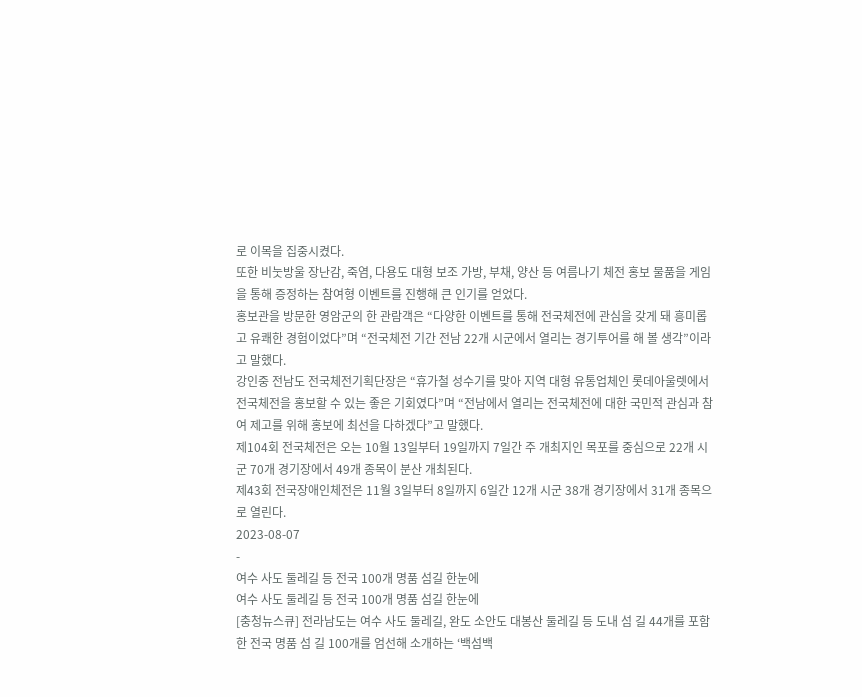로 이목을 집중시켰다.
또한 비눗방울 장난감, 죽염, 다용도 대형 보조 가방, 부채, 양산 등 여름나기 체전 홍보 물품을 게임을 통해 증정하는 참여형 이벤트를 진행해 큰 인기를 얻었다.
홍보관을 방문한 영암군의 한 관람객은 “다양한 이벤트를 통해 전국체전에 관심을 갖게 돼 흥미롭고 유쾌한 경험이었다”며 “전국체전 기간 전남 22개 시군에서 열리는 경기투어를 해 볼 생각”이라고 말했다.
강인중 전남도 전국체전기획단장은 “휴가철 성수기를 맞아 지역 대형 유통업체인 롯데아울렛에서 전국체전을 홍보할 수 있는 좋은 기회였다”며 “전남에서 열리는 전국체전에 대한 국민적 관심과 참여 제고를 위해 홍보에 최선을 다하겠다”고 말했다.
제104회 전국체전은 오는 10월 13일부터 19일까지 7일간 주 개최지인 목포를 중심으로 22개 시군 70개 경기장에서 49개 종목이 분산 개최된다.
제43회 전국장애인체전은 11월 3일부터 8일까지 6일간 12개 시군 38개 경기장에서 31개 종목으로 열린다.
2023-08-07
-
여수 사도 둘레길 등 전국 100개 명품 섬길 한눈에
여수 사도 둘레길 등 전국 100개 명품 섬길 한눈에
[충청뉴스큐] 전라남도는 여수 사도 둘레길, 완도 소안도 대봉산 둘레길 등 도내 섬 길 44개를 포함한 전국 명품 섬 길 100개를 엄선해 소개하는 ‘백섬백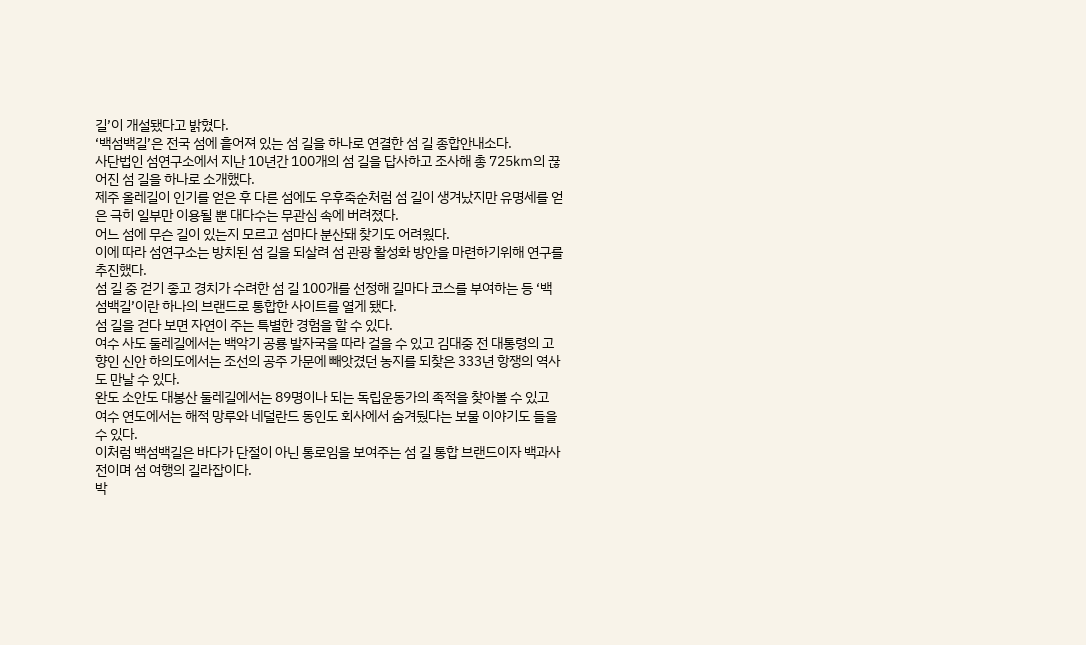길’이 개설됐다고 밝혔다.
‘백섬백길’은 전국 섬에 흩어져 있는 섬 길을 하나로 연결한 섬 길 종합안내소다.
사단법인 섬연구소에서 지난 10년간 100개의 섬 길을 답사하고 조사해 총 725㎞의 끊어진 섬 길을 하나로 소개했다.
제주 올레길이 인기를 얻은 후 다른 섬에도 우후죽순처럼 섬 길이 생겨났지만 유명세를 얻은 극히 일부만 이용될 뿐 대다수는 무관심 속에 버려졌다.
어느 섬에 무슨 길이 있는지 모르고 섬마다 분산돼 찾기도 어려웠다.
이에 따라 섬연구소는 방치된 섬 길을 되살려 섬 관광 활성화 방안을 마련하기위해 연구를 추진했다.
섬 길 중 걷기 좋고 경치가 수려한 섬 길 100개를 선정해 길마다 코스를 부여하는 등 ‘백섬백길’이란 하나의 브랜드로 통합한 사이트를 열게 됐다.
섬 길을 걷다 보면 자연이 주는 특별한 경험을 할 수 있다.
여수 사도 둘레길에서는 백악기 공룡 발자국을 따라 걸을 수 있고 김대중 전 대통령의 고향인 신안 하의도에서는 조선의 공주 가문에 빼앗겼던 농지를 되찾은 333년 항쟁의 역사도 만날 수 있다.
완도 소안도 대봉산 둘레길에서는 89명이나 되는 독립운동가의 족적을 찾아볼 수 있고 여수 연도에서는 해적 망루와 네덜란드 동인도 회사에서 숨겨뒀다는 보물 이야기도 들을 수 있다.
이처럼 백섬백길은 바다가 단절이 아닌 통로임을 보여주는 섬 길 통합 브랜드이자 백과사전이며 섬 여행의 길라잡이다.
박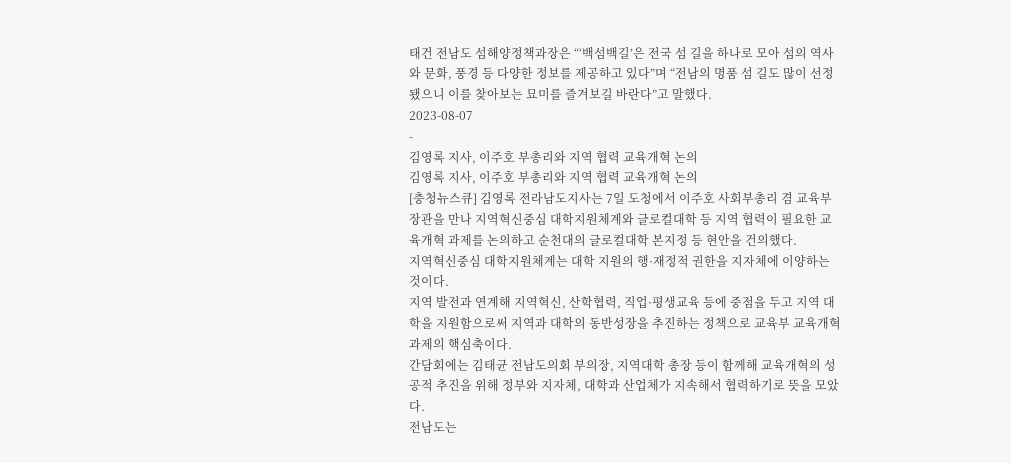태건 전남도 섬해양정책과장은 “‘백섬백길’은 전국 섬 길을 하나로 모아 섬의 역사와 문화, 풍경 등 다양한 정보를 제공하고 있다”며 “전남의 명품 섬 길도 많이 선정됐으니 이를 찾아보는 묘미를 즐겨보길 바란다”고 말했다.
2023-08-07
-
김영록 지사, 이주호 부총리와 지역 협력 교육개혁 논의
김영록 지사, 이주호 부총리와 지역 협력 교육개혁 논의
[충청뉴스큐] 김영록 전라남도지사는 7일 도청에서 이주호 사회부총리 겸 교육부장관을 만나 지역혁신중심 대학지원체계와 글로컬대학 등 지역 협력이 필요한 교육개혁 과제를 논의하고 순천대의 글로컬대학 본지정 등 현안을 건의했다.
지역혁신중심 대학지원체계는 대학 지원의 행·재정적 권한을 지자체에 이양하는 것이다.
지역 발전과 연계해 지역혁신, 산학협력, 직업·평생교육 등에 중점을 두고 지역 대학을 지원함으로써 지역과 대학의 동반성장을 추진하는 정책으로 교육부 교육개혁 과제의 핵심축이다.
간담회에는 김태균 전남도의회 부의장, 지역대학 총장 등이 함께해 교육개혁의 성공적 추진을 위해 정부와 지자체, 대학과 산업체가 지속해서 협력하기로 뜻을 모았다.
전남도는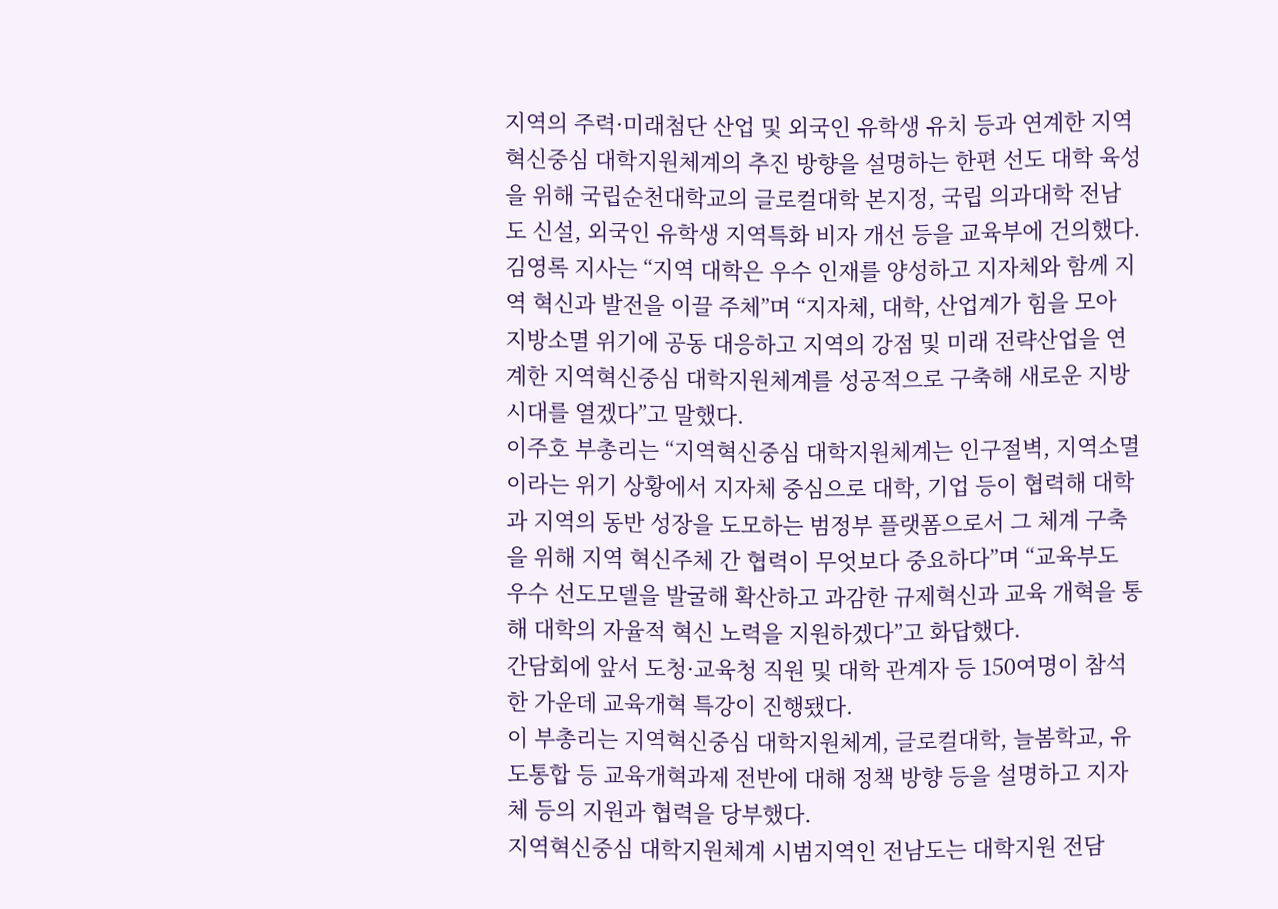지역의 주력·미래첨단 산업 및 외국인 유학생 유치 등과 연계한 지역혁신중심 대학지원체계의 추진 방향을 설명하는 한편 선도 대학 육성을 위해 국립순천대학교의 글로컬대학 본지정, 국립 의과대학 전남도 신설, 외국인 유학생 지역특화 비자 개선 등을 교육부에 건의했다.
김영록 지사는 “지역 대학은 우수 인재를 양성하고 지자체와 함께 지역 혁신과 발전을 이끌 주체”며 “지자체, 대학, 산업계가 힘을 모아 지방소멸 위기에 공동 대응하고 지역의 강점 및 미래 전략산업을 연계한 지역혁신중심 대학지원체계를 성공적으로 구축해 새로운 지방시대를 열겠다”고 말했다.
이주호 부총리는 “지역혁신중심 대학지원체계는 인구절벽, 지역소멸이라는 위기 상황에서 지자체 중심으로 대학, 기업 등이 협력해 대학과 지역의 동반 성장을 도모하는 범정부 플랫폼으로서 그 체계 구축을 위해 지역 혁신주체 간 협력이 무엇보다 중요하다”며 “교육부도 우수 선도모델을 발굴해 확산하고 과감한 규제혁신과 교육 개혁을 통해 대학의 자율적 혁신 노력을 지원하겠다”고 화답했다.
간담회에 앞서 도청·교육청 직원 및 대학 관계자 등 150여명이 참석한 가운데 교육개혁 특강이 진행됐다.
이 부총리는 지역혁신중심 대학지원체계, 글로컬대학, 늘봄학교, 유도통합 등 교육개혁과제 전반에 대해 정책 방향 등을 설명하고 지자체 등의 지원과 협력을 당부했다.
지역혁신중심 대학지원체계 시범지역인 전남도는 대학지원 전담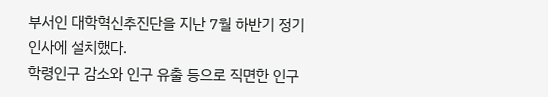부서인 대학혁신추진단을 지난 7월 하반기 정기인사에 설치했다.
학령인구 감소와 인구 유출 등으로 직면한 인구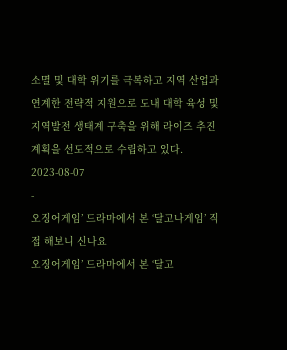소멸 및 대학 위기를 극복하고 지역 산업과 연계한 전략적 지원으로 도내 대학 육성 및 지역발전 생태계 구축을 위해 라이즈 추진계획을 선도적으로 수립하고 있다.
2023-08-07
-
오징어게임’ 드라마에서 본 ‘달고나게임’ 직접 해보니 신나요
오징어게임’ 드라마에서 본 ‘달고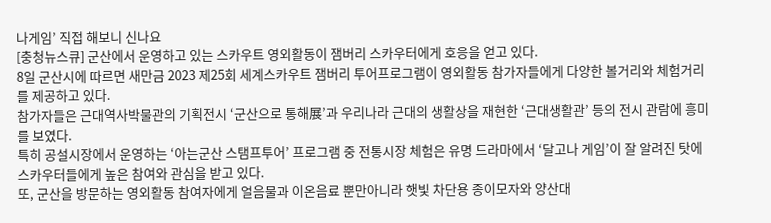나게임’ 직접 해보니 신나요
[충청뉴스큐] 군산에서 운영하고 있는 스카우트 영외활동이 잼버리 스카우터에게 호응을 얻고 있다.
8일 군산시에 따르면 새만금 2023 제25회 세계스카우트 잼버리 투어프로그램이 영외활동 참가자들에게 다양한 볼거리와 체험거리를 제공하고 있다.
참가자들은 근대역사박물관의 기획전시 ‘군산으로 통해展’과 우리나라 근대의 생활상을 재현한 ‘근대생활관’ 등의 전시 관람에 흥미를 보였다.
특히 공설시장에서 운영하는 ‘아는군산 스탬프투어’ 프로그램 중 전통시장 체험은 유명 드라마에서 ‘달고나 게임’이 잘 알려진 탓에 스카우터들에게 높은 참여와 관심을 받고 있다.
또, 군산을 방문하는 영외활동 참여자에게 얼음물과 이온음료 뿐만아니라 햇빛 차단용 종이모자와 양산대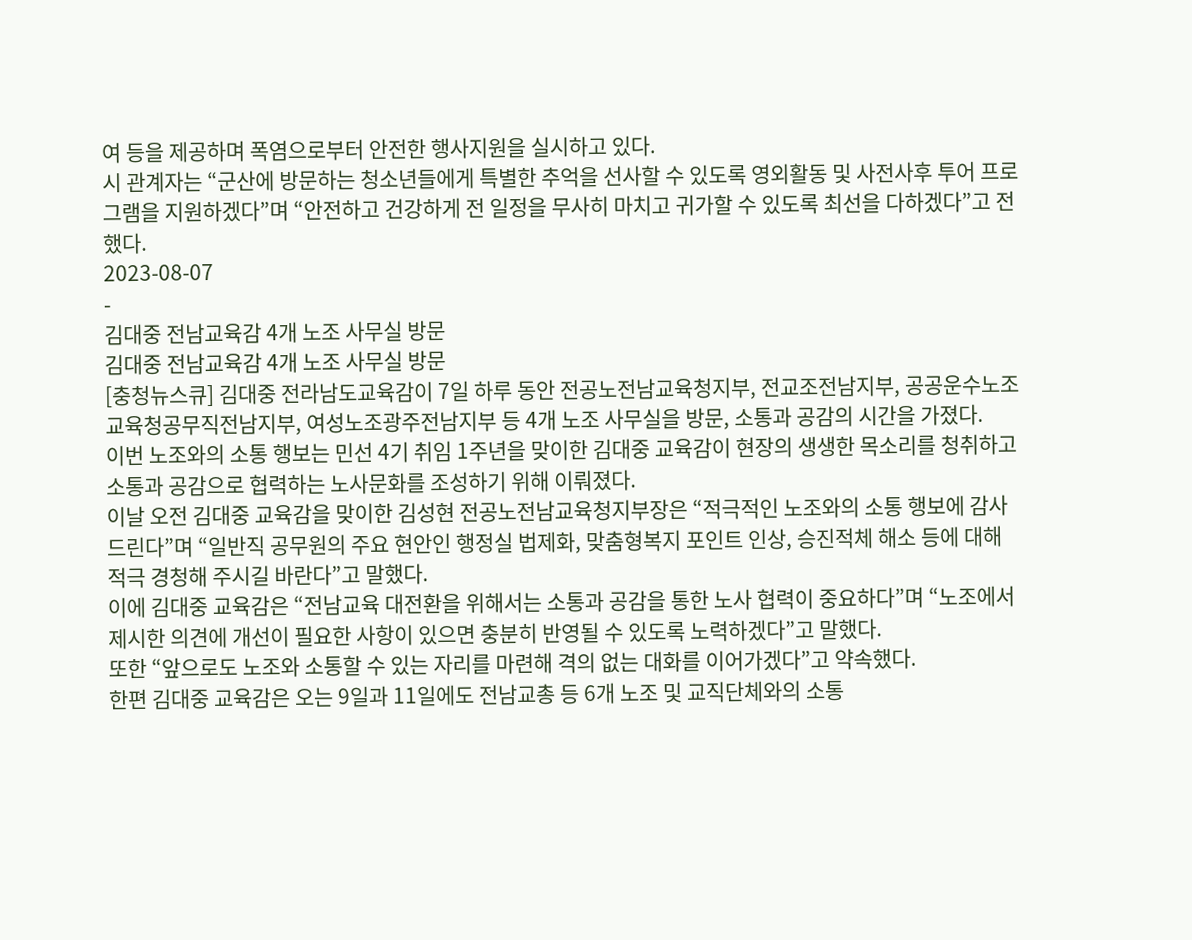여 등을 제공하며 폭염으로부터 안전한 행사지원을 실시하고 있다.
시 관계자는 “군산에 방문하는 청소년들에게 특별한 추억을 선사할 수 있도록 영외활동 및 사전사후 투어 프로그램을 지원하겠다”며 “안전하고 건강하게 전 일정을 무사히 마치고 귀가할 수 있도록 최선을 다하겠다”고 전했다.
2023-08-07
-
김대중 전남교육감 4개 노조 사무실 방문
김대중 전남교육감 4개 노조 사무실 방문
[충청뉴스큐] 김대중 전라남도교육감이 7일 하루 동안 전공노전남교육청지부, 전교조전남지부, 공공운수노조교육청공무직전남지부, 여성노조광주전남지부 등 4개 노조 사무실을 방문, 소통과 공감의 시간을 가졌다.
이번 노조와의 소통 행보는 민선 4기 취임 1주년을 맞이한 김대중 교육감이 현장의 생생한 목소리를 청취하고 소통과 공감으로 협력하는 노사문화를 조성하기 위해 이뤄졌다.
이날 오전 김대중 교육감을 맞이한 김성현 전공노전남교육청지부장은 “적극적인 노조와의 소통 행보에 감사드린다”며 “일반직 공무원의 주요 현안인 행정실 법제화, 맞춤형복지 포인트 인상, 승진적체 해소 등에 대해 적극 경청해 주시길 바란다”고 말했다.
이에 김대중 교육감은 “전남교육 대전환을 위해서는 소통과 공감을 통한 노사 협력이 중요하다”며 “노조에서 제시한 의견에 개선이 필요한 사항이 있으면 충분히 반영될 수 있도록 노력하겠다”고 말했다.
또한 “앞으로도 노조와 소통할 수 있는 자리를 마련해 격의 없는 대화를 이어가겠다”고 약속했다.
한편 김대중 교육감은 오는 9일과 11일에도 전남교총 등 6개 노조 및 교직단체와의 소통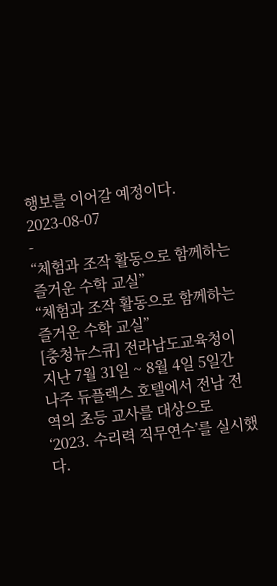행보를 이어갈 예정이다.
2023-08-07
-
“체험과 조작 활동으로 함께하는 즐거운 수학 교실”
“체험과 조작 활동으로 함께하는 즐거운 수학 교실”
[충청뉴스큐] 전라남도교육청이 지난 7월 31일 ~ 8월 4일 5일간 나주 듀플렉스 호텔에서 전남 전역의 초등 교사를 대상으로 ‘2023. 수리력 직무연수’를 실시했다.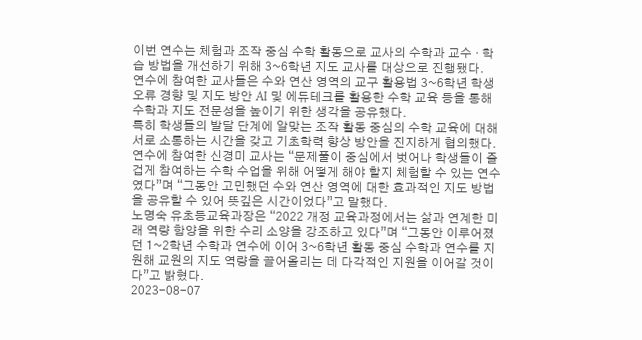이번 연수는 체험과 조작 중심 수학 활동으로 교사의 수학과 교수 · 학습 방법을 개선하기 위해 3~6학년 지도 교사를 대상으로 진행됐다.
연수에 참여한 교사들은 수와 연산 영역의 교구 활용법 3~6학년 학생 오류 경향 및 지도 방안 AI 및 에듀테크를 활용한 수학 교육 등을 통해 수학과 지도 전문성을 높이기 위한 생각을 공유했다.
특히 학생들의 발달 단계에 알맞는 조작 활동 중심의 수학 교육에 대해 서로 소통하는 시간을 갖고 기초학력 향상 방안을 진지하게 협의했다.
연수에 참여한 신경미 교사는 “문제풀이 중심에서 벗어나 학생들이 즐겁게 참여하는 수학 수업을 위해 어떻게 해야 할지 체험할 수 있는 연수였다”며 “그동안 고민했던 수와 연산 영역에 대한 효과적인 지도 방법을 공유할 수 있어 뜻깊은 시간이었다”고 말했다.
노명숙 유초등교육과장은 “2022 개정 교육과정에서는 삶과 연계한 미래 역량 함양을 위한 수리 소양을 강조하고 있다”며 “그동안 이루어졌던 1~2학년 수학과 연수에 이어 3~6학년 활동 중심 수학과 연수를 지원해 교원의 지도 역량을 끌어올리는 데 다각적인 지원을 이어갈 것이다”고 밝혔다.
2023-08-07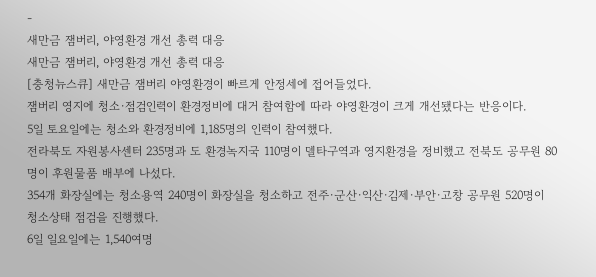-
새만금 잼버리, 야영환경 개선 총력 대응
새만금 잼버리, 야영환경 개선 총력 대응
[충청뉴스큐] 새만금 잼버리 야영환경이 빠르게 안정세에 접어들었다.
잼버리 영지에 청소·점검인력이 환경정비에 대거 참여함에 따라 야영환경이 크게 개선됐다는 반응이다.
5일 토요일에는 청소와 환경정비에 1,185명의 인력이 참여했다.
전라북도 자원봉사센터 235명과 도 환경녹지국 110명이 델타구역과 영지환경을 정비했고 전북도 공무원 80명이 후원물품 배부에 나섰다.
354개 화장실에는 청소용역 240명이 화장실을 청소하고 전주·군산·익산·김제·부안·고창 공무원 520명이 청소상태 점검을 진행했다.
6일 일요일에는 1,540여명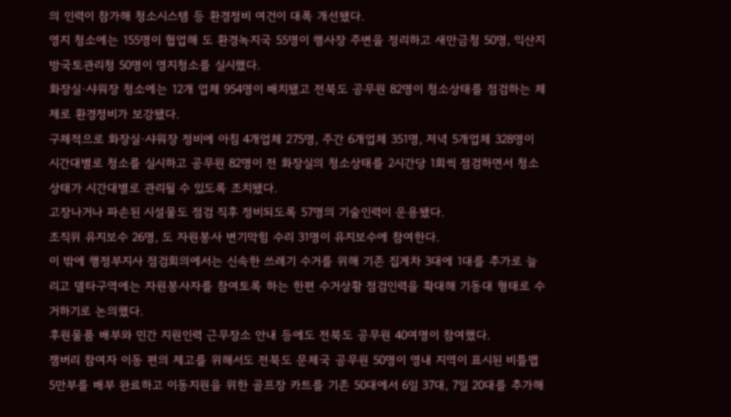의 인력이 참가해 청소시스템 등 환경정비 여건이 대폭 개선됐다.
영지 청소에는 155명이 협업해 도 환경녹지국 55명이 행사장 주변을 정리하고 새만금청 50명, 익산지방국토관리청 50명이 영지청소를 실시했다.
화장실·샤워장 청소에는 12개 업체 954명이 배치됐고 전북도 공무원 82명이 청소상태를 점검하는 체제로 환경정비가 보강됐다.
구체적으로 화장실·샤워장 정비에 아침 4개업체 275명, 주간 6개업체 351명, 저녁 5개업체 328명이 시간대별로 청소를 실시하고 공무원 82명이 전 화장실의 청소상태를 2시간당 1회씩 점검하면서 청소상태가 시간대별로 관리될 수 있도록 조치됐다.
고장나거나 파손된 시설물도 점검 직후 정비되도록 57명의 기술인력이 운용됐다.
조직위 유지보수 26명, 도 자원봉사 변기막힘 수리 31명이 유지보수에 참여한다.
이 밖에 행정부지사 점검회의에서는 신속한 쓰레기 수거를 위해 기존 집게차 3대에 1대를 추가로 늘리고 델타구역에는 자원봉사자를 참여토록 하는 한편 수거상황 점검인력을 확대해 기동대 형태로 수거하기로 논의했다.
후원물품 배부와 민간 지원인력 근무장소 안내 등에도 전북도 공무원 40여명이 참여했다.
잼버리 참여자 이동 편의 제고를 위해서도 전북도 문체국 공무원 50명이 영내 지역이 표시된 비틀맵 5만부를 배부 완료하고 이동지원을 위한 골프장 카트를 기존 50대에서 6일 37대, 7일 20대를 추가해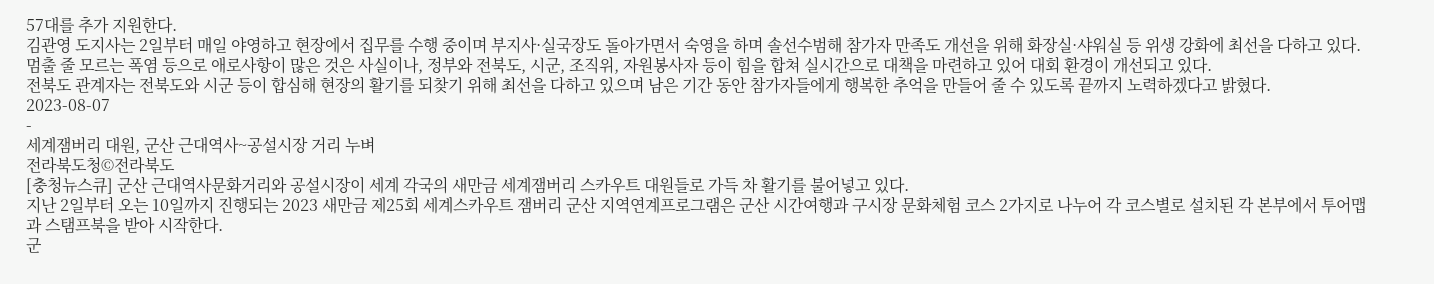57대를 추가 지원한다.
김관영 도지사는 2일부터 매일 야영하고 현장에서 집무를 수행 중이며 부지사·실국장도 돌아가면서 숙영을 하며 솔선수범해 참가자 만족도 개선을 위해 화장실·샤워실 등 위생 강화에 최선을 다하고 있다.
멈출 줄 모르는 폭염 등으로 애로사항이 많은 것은 사실이나, 정부와 전북도, 시군, 조직위, 자원봉사자 등이 힘을 합쳐 실시간으로 대책을 마련하고 있어 대회 환경이 개선되고 있다.
전북도 관계자는 전북도와 시군 등이 합심해 현장의 활기를 되찾기 위해 최선을 다하고 있으며 남은 기간 동안 참가자들에게 행복한 추억을 만들어 줄 수 있도록 끝까지 노력하겠다고 밝혔다.
2023-08-07
-
세계잼버리 대원, 군산 근대역사~공설시장 거리 누벼
전라북도청©전라북도
[충청뉴스큐] 군산 근대역사문화거리와 공설시장이 세계 각국의 새만금 세계잼버리 스카우트 대원들로 가득 차 활기를 불어넣고 있다.
지난 2일부터 오는 10일까지 진행되는 2023 새만금 제25회 세계스카우트 잼버리 군산 지역연계프로그램은 군산 시간여행과 구시장 문화체험 코스 2가지로 나누어 각 코스별로 설치된 각 본부에서 투어맵과 스탬프북을 받아 시작한다.
군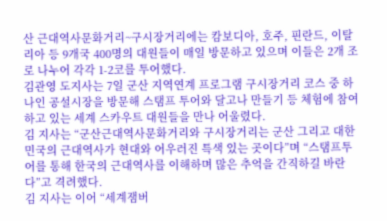산 근대역사문화거리~구시장거리에는 캄보디아, 호주, 핀란드, 이탈리아 등 9개국 400명의 대원들이 매일 방문하고 있으며 이들은 2개 조로 나누어 각각 1-2코를 투어했다.
김관영 도지사는 7일 군산 지역연계 프로그램 구시장거리 코스 중 하나인 공설시장을 방문해 스탬프 투어와 달고나 만들기 등 체험에 참여하고 있는 세계 스카우트 대원들을 만나 어울렸다.
김 지사는 “군산근대역사문화거리와 구시장거리는 군산 그리고 대한민국의 근대역사가 현대와 어우러진 특색 있는 곳이다”며 “스탬프투어를 통해 한국의 근대역사를 이해하며 많은 추억을 간직하길 바란다”고 격려했다.
김 지사는 이어 “세계잼버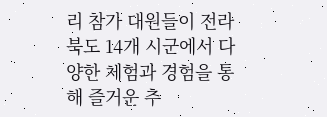리 참가 대원들이 전라북도 14개 시군에서 다양한 체험과 경험을 통해 즐거운 추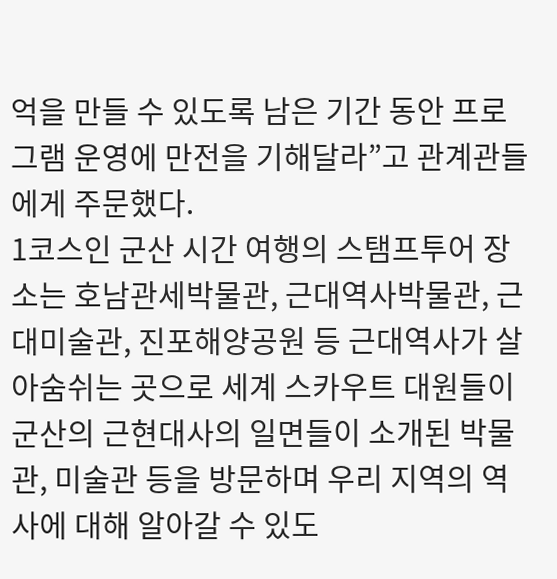억을 만들 수 있도록 남은 기간 동안 프로그램 운영에 만전을 기해달라”고 관계관들에게 주문했다.
1코스인 군산 시간 여행의 스탬프투어 장소는 호남관세박물관, 근대역사박물관, 근대미술관, 진포해양공원 등 근대역사가 살아숨쉬는 곳으로 세계 스카우트 대원들이 군산의 근현대사의 일면들이 소개된 박물관, 미술관 등을 방문하며 우리 지역의 역사에 대해 알아갈 수 있도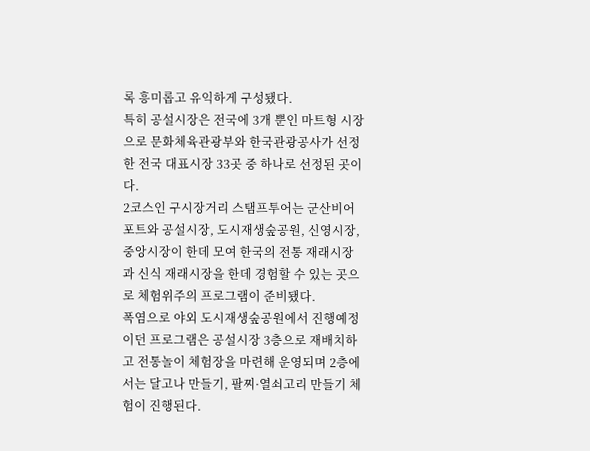록 흥미롭고 유익하게 구성됐다.
특히 공설시장은 전국에 3개 뿐인 마트형 시장으로 문화체육관광부와 한국관광공사가 선정한 전국 대표시장 33곳 중 하나로 선정된 곳이다.
2코스인 구시장거리 스탬프투어는 군산비어포트와 공설시장, 도시재생숲공원, 신영시장, 중앙시장이 한데 모여 한국의 전통 재래시장과 신식 재래시장을 한데 경험할 수 있는 곳으로 체험위주의 프로그램이 준비됐다.
폭염으로 야외 도시재생숲공원에서 진행예정이던 프로그램은 공설시장 3층으로 재배치하고 전통놀이 체험장을 마련해 운영되며 2층에서는 달고나 만들기, 팔찌·열쇠고리 만들기 체험이 진행된다.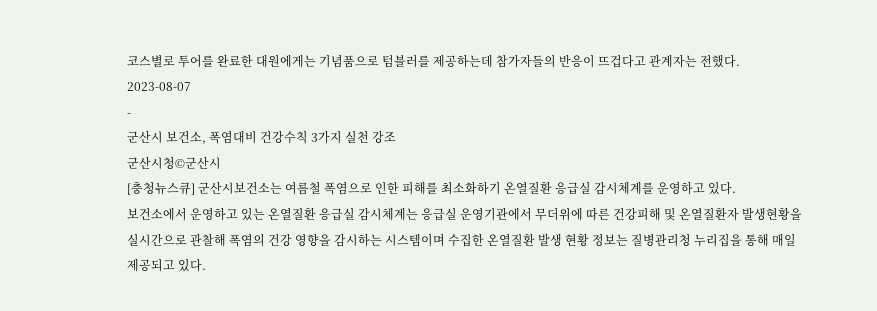코스별로 투어를 완료한 대원에게는 기념품으로 텀블러를 제공하는데 참가자들의 반응이 뜨겁다고 관계자는 전했다.
2023-08-07
-
군산시 보건소, 폭염대비 건강수칙 3가지 실천 강조
군산시청©군산시
[충청뉴스큐] 군산시보건소는 여름철 폭염으로 인한 피해를 최소화하기 온열질환 응급실 감시체계를 운영하고 있다.
보건소에서 운영하고 있는 온열질환 응급실 감시체계는 응급실 운영기관에서 무더위에 따른 건강피해 및 온열질환자 발생현황을 실시간으로 관찰해 폭염의 건강 영향을 감시하는 시스템이며 수집한 온열질환 발생 현황 정보는 질병관리청 누리집을 통해 매일 제공되고 있다.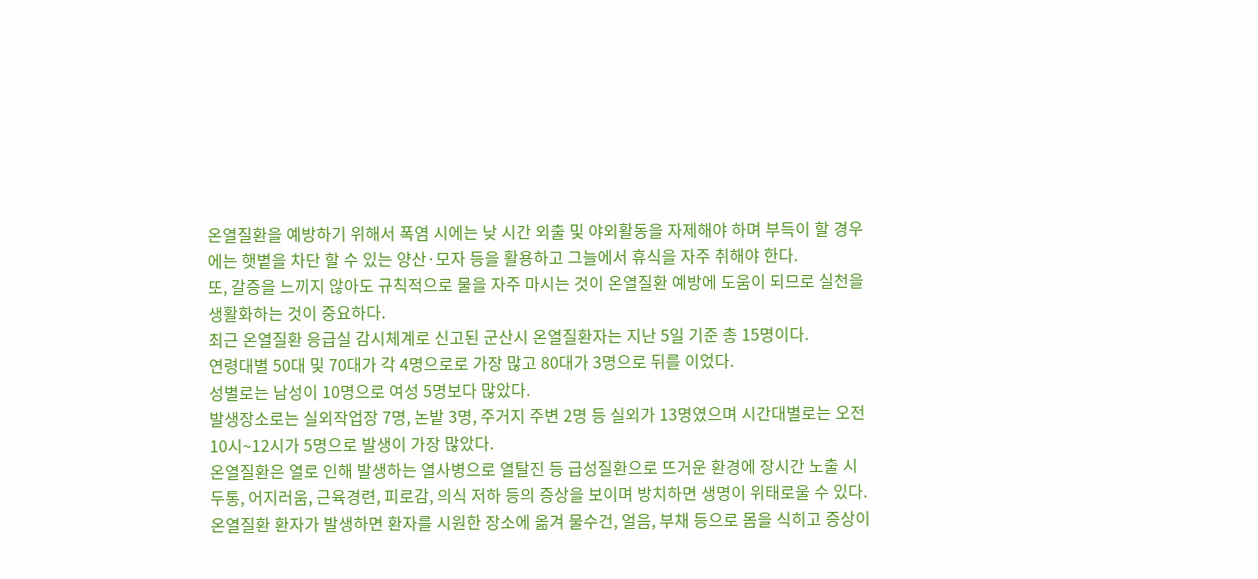온열질환을 예방하기 위해서 폭염 시에는 낮 시간 외출 및 야외활동을 자제해야 하며 부득이 할 경우에는 햇볕을 차단 할 수 있는 양산·모자 등을 활용하고 그늘에서 휴식을 자주 취해야 한다.
또, 갈증을 느끼지 않아도 규칙적으로 물을 자주 마시는 것이 온열질환 예방에 도움이 되므로 실천을 생활화하는 것이 중요하다.
최근 온열질환 응급실 감시체계로 신고된 군산시 온열질환자는 지난 5일 기준 총 15명이다.
연령대별 50대 및 70대가 각 4명으로로 가장 많고 80대가 3명으로 뒤를 이었다.
성별로는 남성이 10명으로 여성 5명보다 많았다.
발생장소로는 실외작업장 7명, 논밭 3명, 주거지 주변 2명 등 실외가 13명였으며 시간대별로는 오전 10시~12시가 5명으로 발생이 가장 많았다.
온열질환은 열로 인해 발생하는 열사병으로 열탈진 등 급성질환으로 뜨거운 환경에 장시간 노출 시 두통, 어지러움, 근육경련, 피로감, 의식 저하 등의 증상을 보이며 방치하면 생명이 위태로울 수 있다.
온열질환 환자가 발생하면 환자를 시원한 장소에 옮겨 물수건, 얼음, 부채 등으로 몸을 식히고 증상이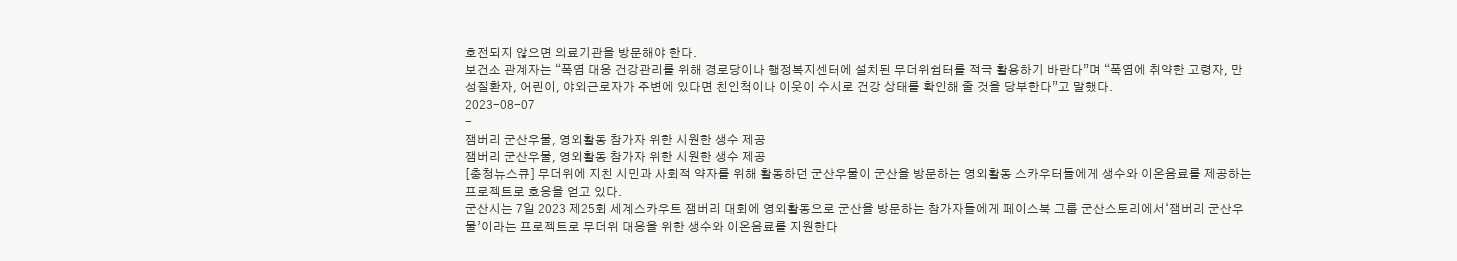호전되지 않으면 의료기관을 방문해야 한다.
보건소 관계자는 “폭염 대응 건강관리를 위해 경로당이나 행정복지센터에 설치된 무더위쉼터를 적극 활용하기 바란다”며 “폭염에 취약한 고령자, 만성질환자, 어린이, 야외근로자가 주변에 있다면 친인척이나 이웃이 수시로 건강 상태를 확인해 줄 것을 당부한다”고 말했다.
2023-08-07
-
잼버리 군산우물, 영외활동 참가자 위한 시원한 생수 제공
잼버리 군산우물, 영외활동 참가자 위한 시원한 생수 제공
[충청뉴스큐] 무더위에 지친 시민과 사회적 약자를 위해 활동하던 군산우물이 군산을 방문하는 영외활동 스카우터들에게 생수와 이온음료를 제공하는 프로젝트로 호응을 얻고 있다.
군산시는 7일 2023 제25회 세계스카우트 잼버리 대회에 영외활동으로 군산을 방문하는 참가자들에게 페이스북 그룹 군산스토리에서‘잼버리 군산우물’이라는 프로젝트로 무더위 대응을 위한 생수와 이온음료를 지원한다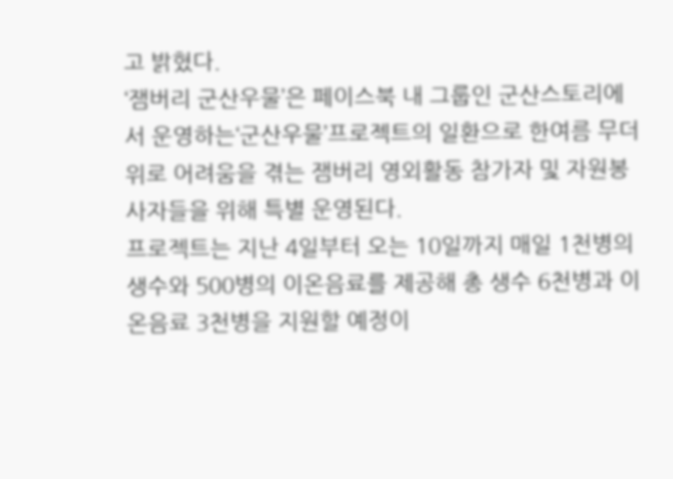고 밝혔다.
‘잼버리 군산우물’은 페이스북 내 그룹인 군산스토리에서 운영하는‘군산우물’프로젝트의 일환으로 한여름 무더위로 어려움을 겪는 잼버리 영외활동 참가자 및 자원봉사자들을 위해 특별 운영된다.
프로젝트는 지난 4일부터 오는 10일까지 매일 1천병의 생수와 500병의 이온음료를 제공해 총 생수 6천병과 이온음료 3천병을 지원할 예정이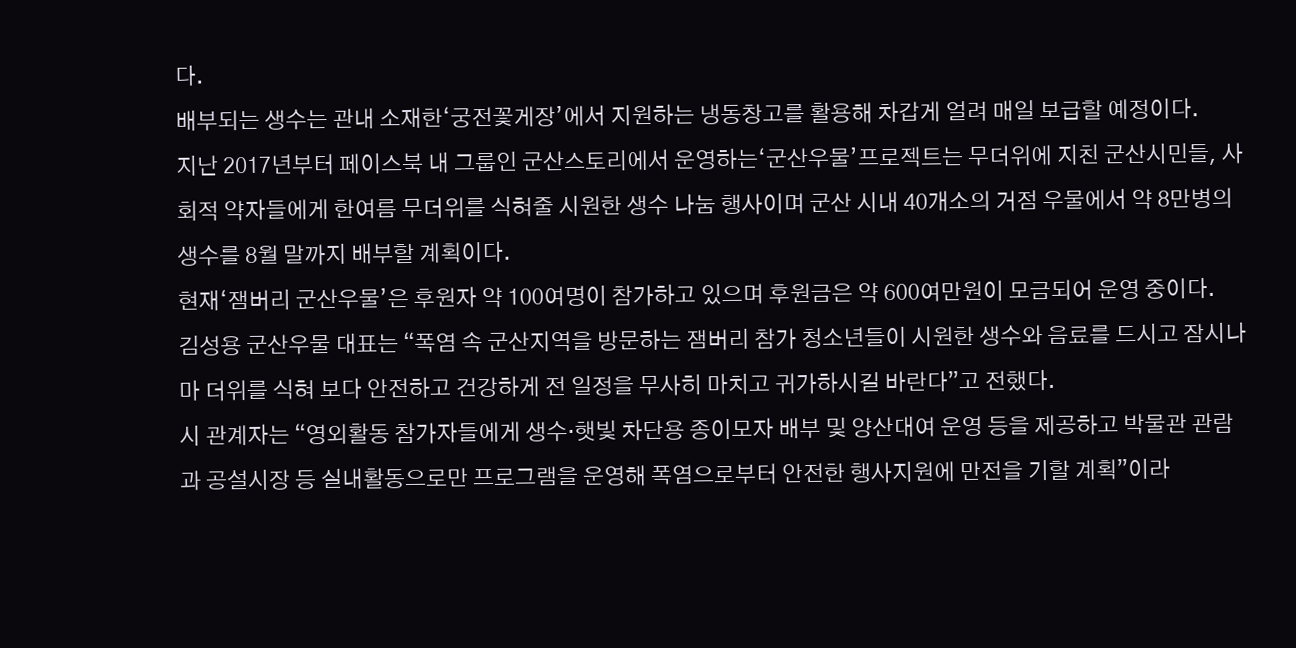다.
배부되는 생수는 관내 소재한‘궁전꽃게장’에서 지원하는 냉동창고를 활용해 차갑게 얼려 매일 보급할 예정이다.
지난 2017년부터 페이스북 내 그룹인 군산스토리에서 운영하는‘군산우물’프로젝트는 무더위에 지친 군산시민들, 사회적 약자들에게 한여름 무더위를 식혀줄 시원한 생수 나눔 행사이며 군산 시내 40개소의 거점 우물에서 약 8만병의 생수를 8월 말까지 배부할 계획이다.
현재‘잼버리 군산우물’은 후원자 약 100여명이 참가하고 있으며 후원금은 약 600여만원이 모금되어 운영 중이다.
김성용 군산우물 대표는 “폭염 속 군산지역을 방문하는 잼버리 참가 청소년들이 시원한 생수와 음료를 드시고 잠시나마 더위를 식혀 보다 안전하고 건강하게 전 일정을 무사히 마치고 귀가하시길 바란다”고 전했다.
시 관계자는 “영외활동 참가자들에게 생수·햇빛 차단용 종이모자 배부 및 양산대여 운영 등을 제공하고 박물관 관람과 공설시장 등 실내활동으로만 프로그램을 운영해 폭염으로부터 안전한 행사지원에 만전을 기할 계획”이라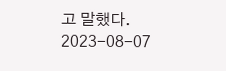고 말했다.
2023-08-07